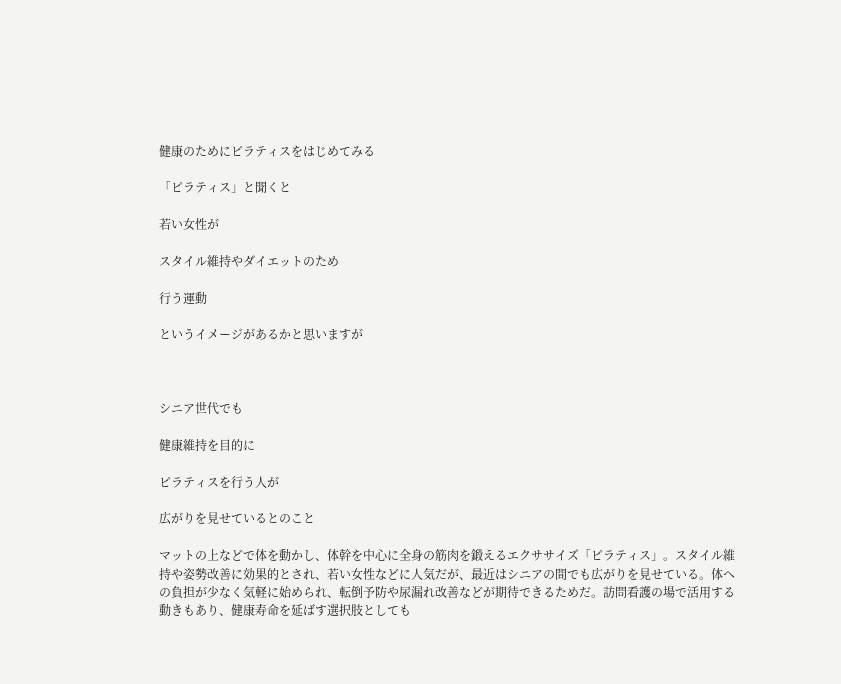健康のためにピラティスをはじめてみる

「ピラティス」と聞くと

若い女性が

スタイル維持やダイエットのため

行う運動

というイメージがあるかと思いますが



シニア世代でも

健康維持を目的に

ピラティスを行う人が

広がりを見せているとのこと

マットの上などで体を動かし、体幹を中心に全身の筋肉を鍛えるエクササイズ「ピラティス」。スタイル維持や姿勢改善に効果的とされ、若い女性などに人気だが、最近はシニアの間でも広がりを見せている。体への負担が少なく気軽に始められ、転倒予防や尿漏れ改善などが期待できるためだ。訪問看護の場で活用する動きもあり、健康寿命を延ばす選択肢としても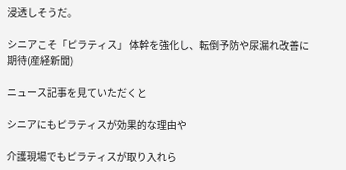浸透しそうだ。

シニアこそ「ピラティス」 体幹を強化し、転倒予防や尿漏れ改善に期待(産経新聞)

ニュース記事を見ていただくと

シニアにもピラティスが効果的な理由や

介護現場でもピラティスが取り入れら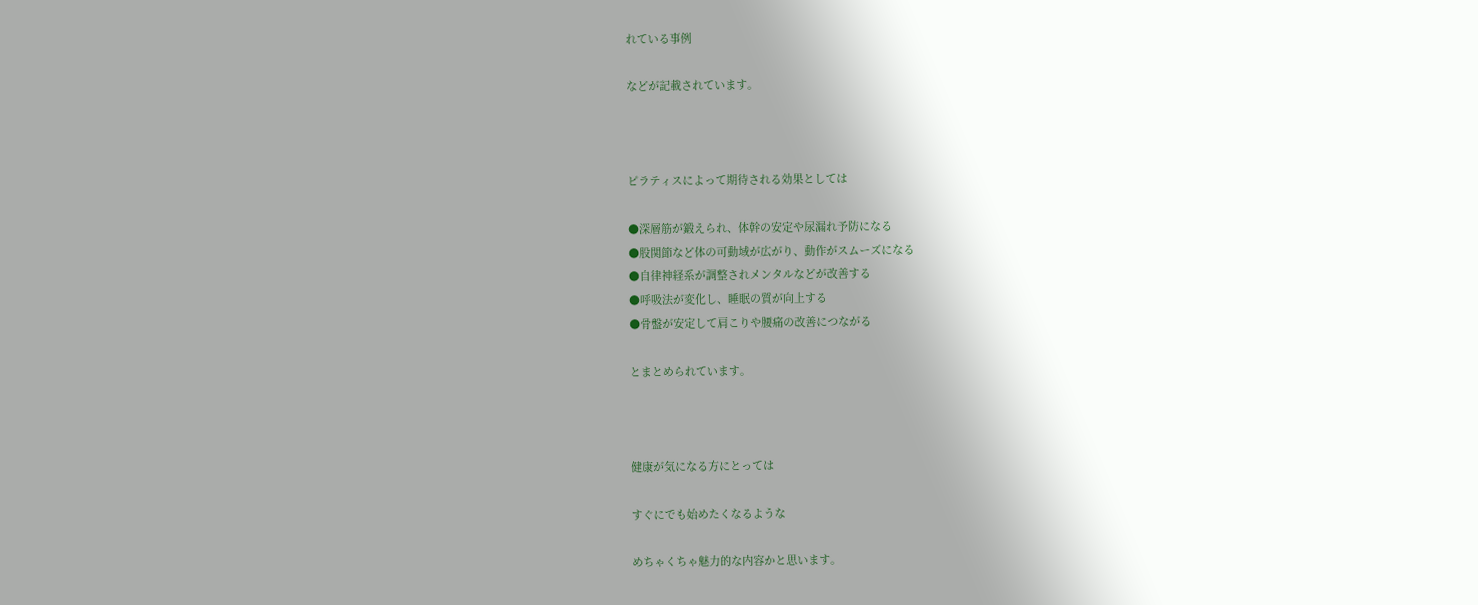れている事例

などが記載されています。



ピラティスによって期待される効果としては

●深層筋が鍛えられ、体幹の安定や尿漏れ予防になる
●股関節など体の可動域が広がり、動作がスムーズになる
●自律神経系が調整されメンタルなどが改善する
●呼吸法が変化し、睡眠の質が向上する
●骨盤が安定して肩こりや腰痛の改善につながる

とまとめられています。



健康が気になる方にとっては

すぐにでも始めたくなるような

めちゃくちゃ魅力的な内容かと思います。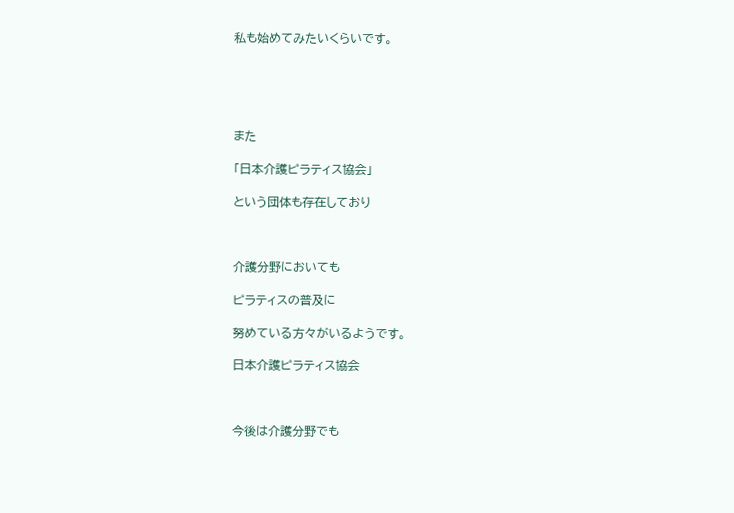私も始めてみたいくらいです。





また

「日本介護ピラティス協会」

という団体も存在しており



介護分野においても

ピラティスの普及に

努めている方々がいるようです。

日本介護ピラティス協会



今後は介護分野でも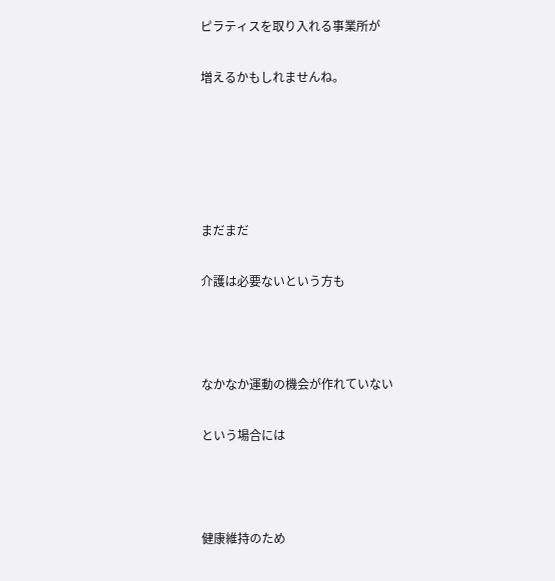ピラティスを取り入れる事業所が

増えるかもしれませんね。





まだまだ

介護は必要ないという方も



なかなか運動の機会が作れていない

という場合には



健康維持のため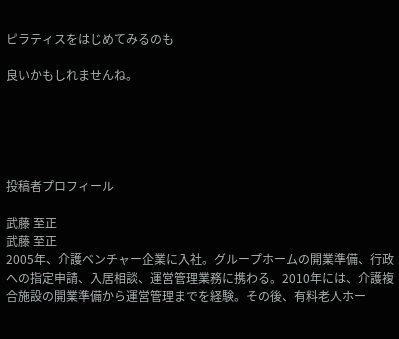ピラティスをはじめてみるのも

良いかもしれませんね。





投稿者プロフィール

武藤 至正
武藤 至正
2005年、介護ベンチャー企業に入社。グループホームの開業準備、行政への指定申請、入居相談、運営管理業務に携わる。2010年には、介護複合施設の開業準備から運営管理までを経験。その後、有料老人ホー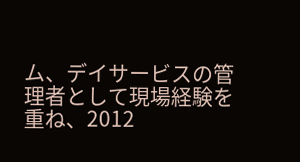ム、デイサービスの管理者として現場経験を重ね、2012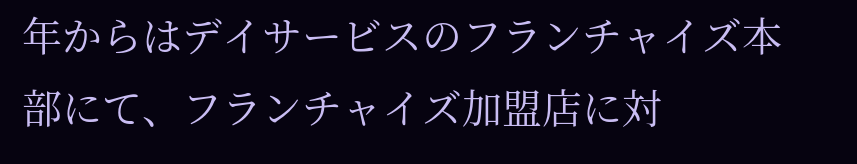年からはデイサービスのフランチャイズ本部にて、フランチャイズ加盟店に対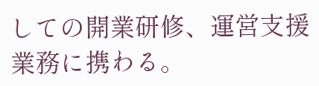しての開業研修、運営支援業務に携わる。